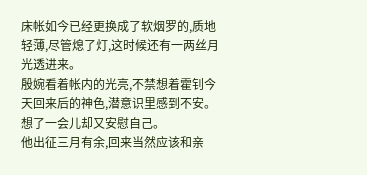床帐如今已经更换成了软烟罗的,质地轻薄,尽管熄了灯,这时候还有一两丝月光透进来。
殷婉看着帐内的光亮,不禁想着霍钊今天回来后的神色,潜意识里感到不安。
想了一会儿却又安慰自己。
他出征三月有余,回来当然应该和亲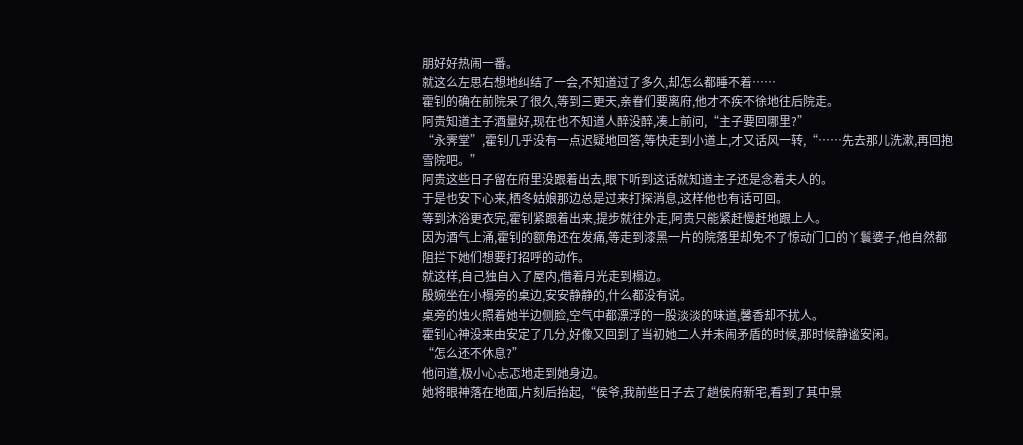朋好好热闹一番。
就这么左思右想地纠结了一会,不知道过了多久,却怎么都睡不着……
霍钊的确在前院呆了很久,等到三更天,亲眷们要离府,他才不疾不徐地往后院走。
阿贵知道主子酒量好,现在也不知道人醉没醉,凑上前问,“主子要回哪里?”
“永霁堂”,霍钊几乎没有一点迟疑地回答,等快走到小道上,才又话风一转,“……先去那儿洗漱,再回抱雪院吧。”
阿贵这些日子留在府里没跟着出去,眼下听到这话就知道主子还是念着夫人的。
于是也安下心来,栖冬姑娘那边总是过来打探消息,这样他也有话可回。
等到沐浴更衣完,霍钊紧跟着出来,提步就往外走,阿贵只能紧赶慢赶地跟上人。
因为酒气上涌,霍钊的额角还在发痛,等走到漆黑一片的院落里却免不了惊动门口的丫鬟婆子,他自然都阻拦下她们想要打招呼的动作。
就这样,自己独自入了屋内,借着月光走到榻边。
殷婉坐在小榻旁的桌边,安安静静的,什么都没有说。
桌旁的烛火照着她半边侧脸,空气中都漂浮的一股淡淡的味道,馨香却不扰人。
霍钊心神没来由安定了几分,好像又回到了当初她二人并未闹矛盾的时候,那时候静谧安闲。
“怎么还不休息?”
他问道,极小心忐忑地走到她身边。
她将眼神落在地面,片刻后抬起,“侯爷,我前些日子去了趟侯府新宅,看到了其中景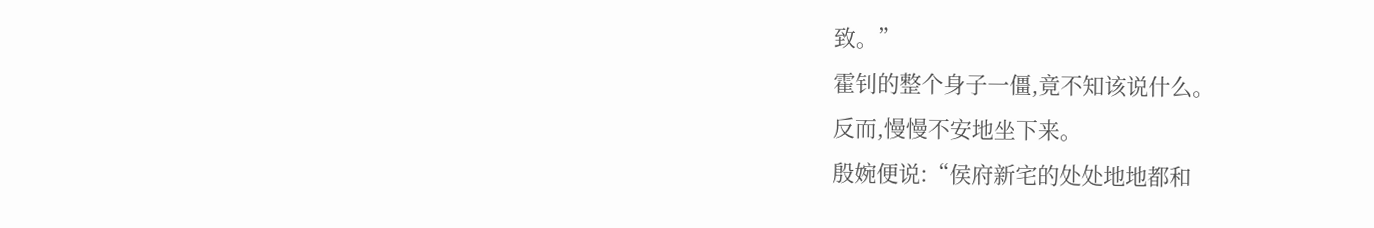致。”
霍钊的整个身子一僵,竟不知该说什么。
反而,慢慢不安地坐下来。
殷婉便说:“侯府新宅的处处地地都和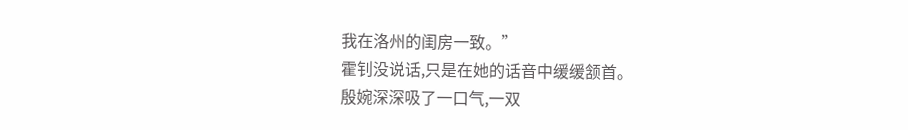我在洛州的闺房一致。”
霍钊没说话,只是在她的话音中缓缓颔首。
殷婉深深吸了一口气,一双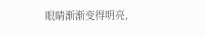眼睛渐渐变得明亮,